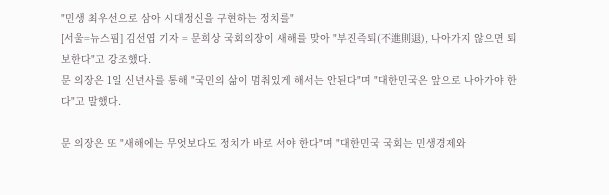"민생 최우선으로 삼아 시대정신을 구현하는 정치를"
[서울=뉴스핌] 김선엽 기자 = 문희상 국회의장이 새해를 맞아 "부진즉퇴(不進則退), 나아가지 않으면 퇴보한다"고 강조했다.
문 의장은 1일 신년사를 통해 "국민의 삶이 멈춰있게 해서는 안된다"며 "대한민국은 앞으로 나아가야 한다"고 말했다.

문 의장은 또 "새해에는 무엇보다도 정치가 바로 서야 한다"며 "대한민국 국회는 민생경제와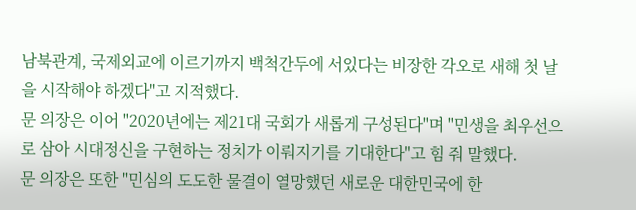남북관계, 국제외교에 이르기까지 백척간두에 서있다는 비장한 각오로 새해 첫 날을 시작해야 하겠다"고 지적했다.
문 의장은 이어 "2020년에는 제21대 국회가 새롭게 구성된다"며 "민생을 최우선으로 삼아 시대정신을 구현하는 정치가 이뤄지기를 기대한다"고 힘 줘 말했다.
문 의장은 또한 "민심의 도도한 물결이 열망했던 새로운 대한민국에 한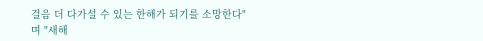걸음 더 다가설 수 있는 한해가 되기를 소망한다"며 "새해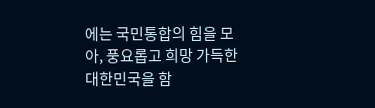에는 국민통합의 힘을 모아, 풍요롭고 희망 가득한 대한민국을 함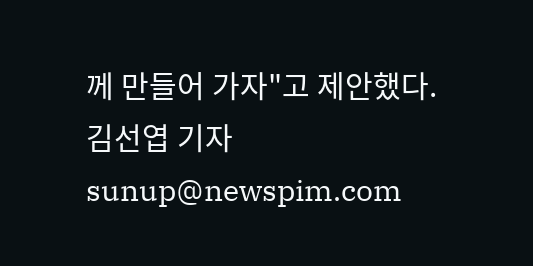께 만들어 가자"고 제안했다.
김선엽 기자 sunup@newspim.com